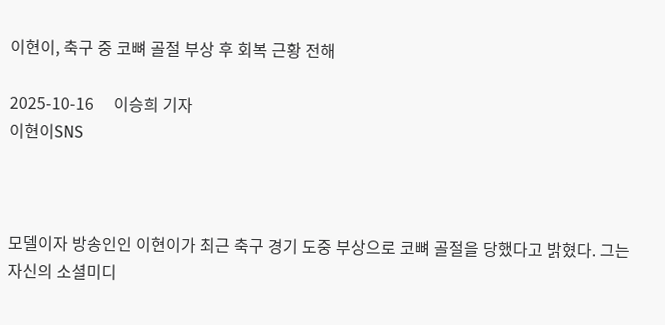이현이, 축구 중 코뼈 골절 부상 후 회복 근황 전해

2025-10-16     이승희 기자
이현이SNS



모델이자 방송인인 이현이가 최근 축구 경기 도중 부상으로 코뼈 골절을 당했다고 밝혔다. 그는 자신의 소셜미디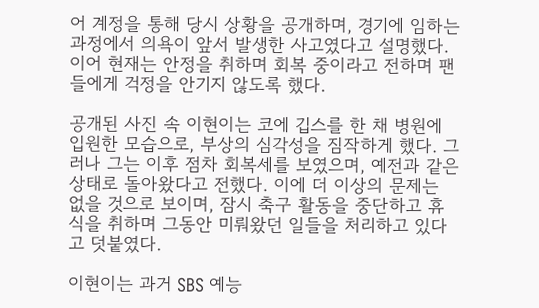어 계정을 통해 당시 상황을 공개하며, 경기에 임하는 과정에서 의욕이 앞서 발생한 사고였다고 설명했다. 이어 현재는 안정을 취하며 회복 중이라고 전하며 팬들에게 걱정을 안기지 않도록 했다.

공개된 사진 속 이현이는 코에 깁스를 한 채 병원에 입원한 모습으로, 부상의 심각성을 짐작하게 했다. 그러나 그는 이후 점차 회복세를 보였으며, 예전과 같은 상태로 돌아왔다고 전했다. 이에 더 이상의 문제는 없을 것으로 보이며, 잠시 축구 활동을 중단하고 휴식을 취하며 그동안 미뤄왔던 일들을 처리하고 있다고 덧붙였다.

이현이는 과거 SBS 예능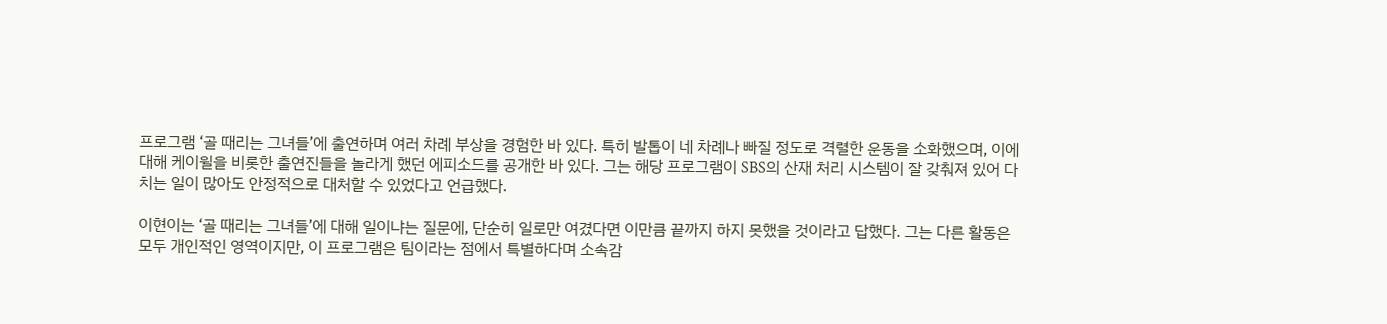프로그램 ‘골 때리는 그녀들’에 출연하며 여러 차례 부상을 경험한 바 있다. 특히 발톱이 네 차례나 빠질 정도로 격렬한 운동을 소화했으며, 이에 대해 케이윌을 비롯한 출연진들을 놀라게 했던 에피소드를 공개한 바 있다. 그는 해당 프로그램이 SBS의 산재 처리 시스템이 잘 갖춰져 있어 다치는 일이 많아도 안정적으로 대처할 수 있었다고 언급했다.

이현이는 ‘골 때리는 그녀들’에 대해 일이냐는 질문에, 단순히 일로만 여겼다면 이만큼 끝까지 하지 못했을 것이라고 답했다. 그는 다른 활동은 모두 개인적인 영역이지만, 이 프로그램은 팀이라는 점에서 특별하다며 소속감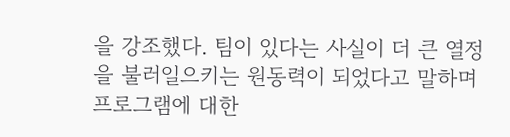을 강조했다. 팀이 있다는 사실이 더 큰 열정을 불러일으키는 원동력이 되었다고 말하며 프로그램에 대한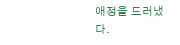애정을 드러냈다.